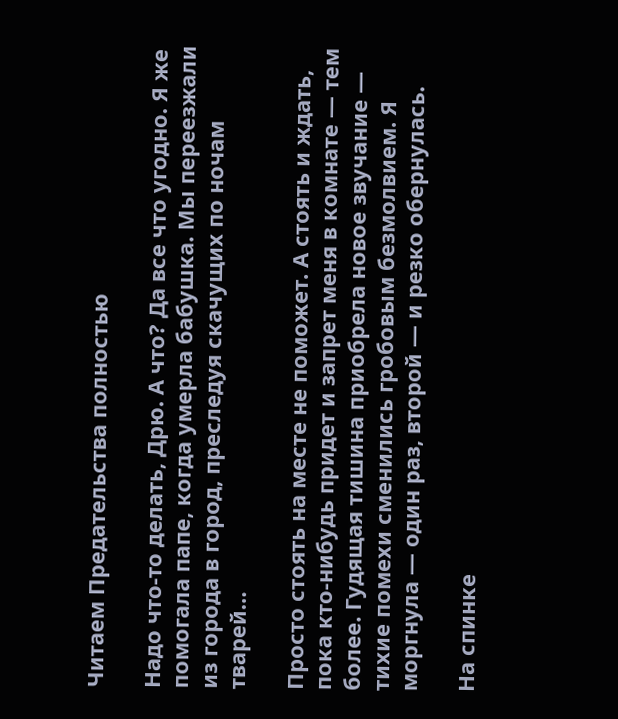Читаем Предательства полностью

Надо что-то делать, Дрю. А что? Да все что угодно. Я же помогала папе, когда умерла бабушка. Мы переезжали из города в город, преследуя скачущих по ночам тварей…

Просто стоять на месте не поможет. А стоять и ждать, пока кто-нибудь придет и запрет меня в комнате — тем более. Гудящая тишина приобрела новое звучание — тихие помехи сменились гробовым безмолвием. Я моргнула — один раз, второй — и резко обернулась.

На спинке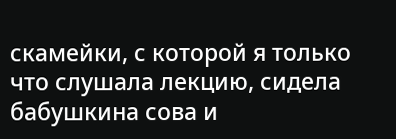скамейки, с которой я только что слушала лекцию, сидела бабушкина сова и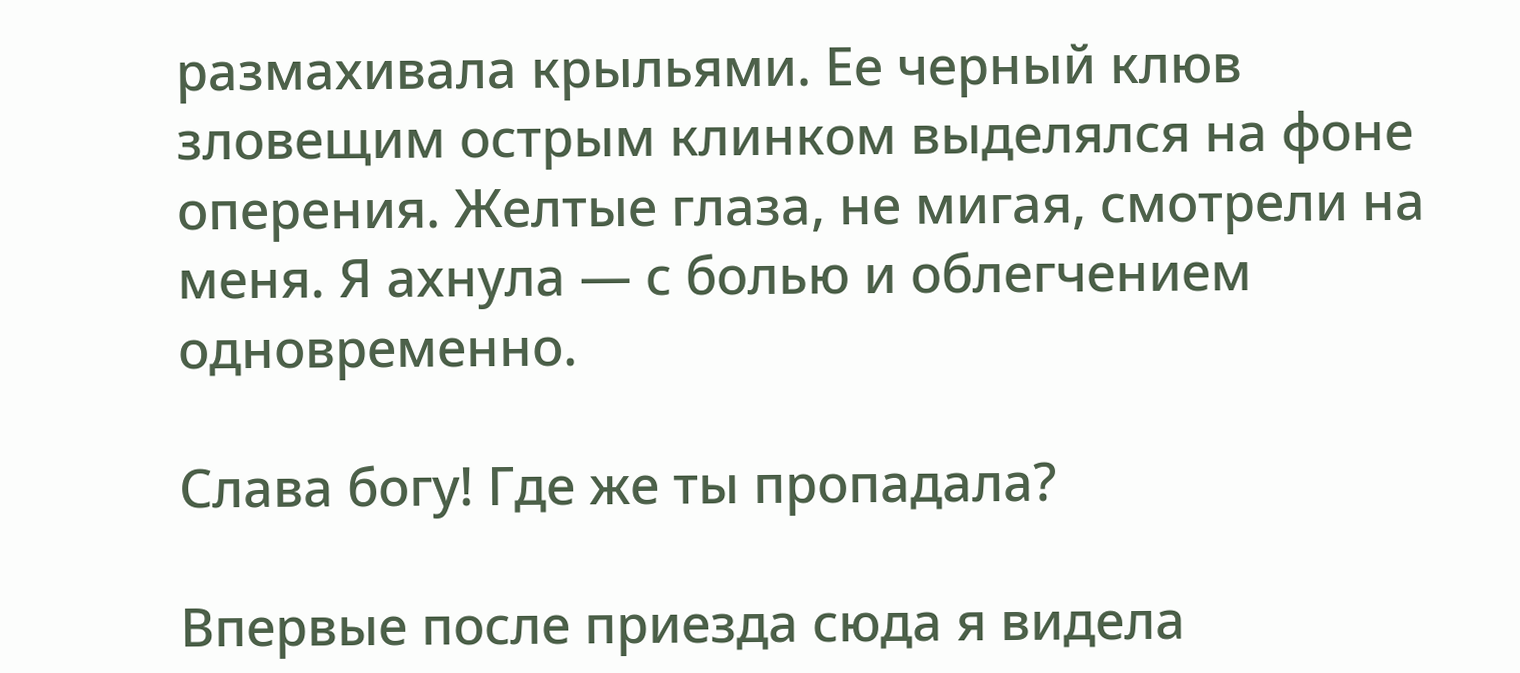размахивала крыльями. Ее черный клюв зловещим острым клинком выделялся на фоне оперения. Желтые глаза, не мигая, смотрели на меня. Я ахнула — с болью и облегчением одновременно.

Слава богу! Где же ты пропадала?

Впервые после приезда сюда я видела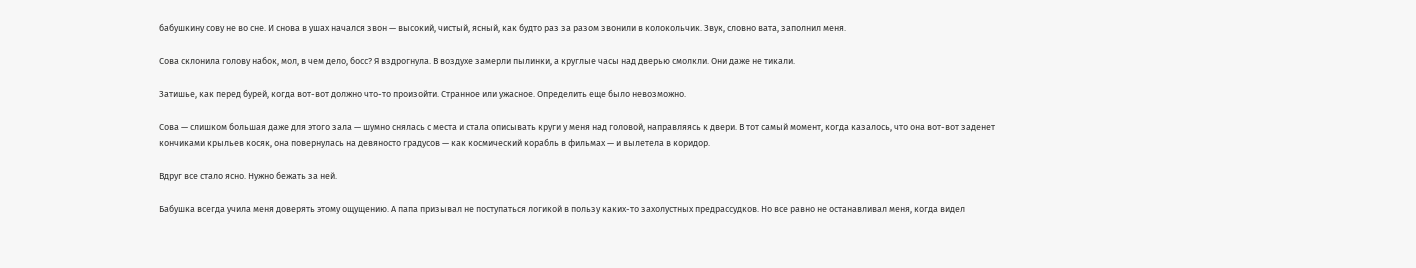бабушкину сову не во сне. И снова в ушах начался звон — высокий, чистый, ясный, как будто раз за разом звонили в колокольчик. Звук, словно вата, заполнил меня.

Сова склонила голову набок, мол, в чем дело, босс? Я вздрогнула. В воздухе замерли пылинки, а круглые часы над дверью смолкли. Они даже не тикали.

Затишье, как перед бурей, когда вот-вот должно что-то произойти. Странное или ужасное. Определить еще было невозможно.

Сова — слишком большая даже для этого зала — шумно снялась с места и стала описывать круги у меня над головой, направляясь к двери. В тот самый момент, когда казалось, что она вот-вот заденет кончиками крыльев косяк, она повернулась на девяносто градусов — как космический корабль в фильмах — и вылетела в коридор.

Вдруг все стало ясно. Нужно бежать за ней.

Бабушка всегда учила меня доверять этому ощущению. А папа призывал не поступаться логикой в пользy каких-то захолустных предрассудков. Но все равно не останавливал меня, когда видел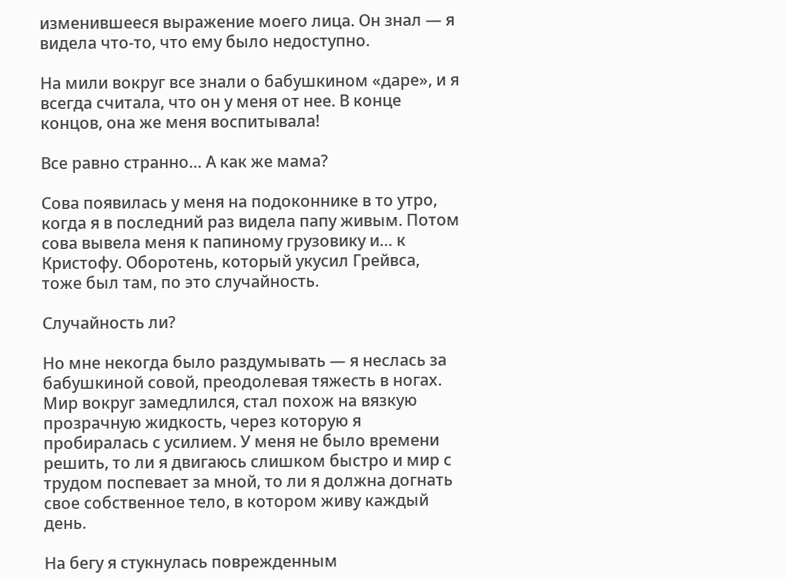изменившееся выражение моего лица. Он знал — я видела что-то, что ему было недоступно.

На мили вокруг все знали о бабушкином «даре», и я всегда считала, что он у меня от нее. В конце концов, она же меня воспитывала!

Все равно странно… А как же мама?

Сова появилась у меня на подоконнике в то утро, когда я в последний раз видела папу живым. Потом сова вывела меня к папиному грузовику и… к Кристофу. Оборотень, который укусил Грейвса, тоже был там, по это случайность.

Случайность ли?

Но мне некогда было раздумывать — я неслась за бабушкиной совой, преодолевая тяжесть в ногах. Мир вокруг замедлился, стал похож на вязкую прозрачную жидкость, через которую я пробиралась с усилием. У меня не было времени решить, то ли я двигаюсь слишком быстро и мир с трудом поспевает за мной, то ли я должна догнать свое собственное тело, в котором живу каждый день.

На бегу я стукнулась поврежденным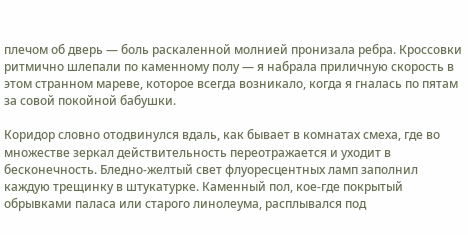плечом об дверь — боль раскаленной молнией пронизала ребра. Кроссовки ритмично шлепали по каменному полу — я набрала приличную скорость в этом странном мареве, которое всегда возникало, когда я гналась по пятам за совой покойной бабушки.

Коридор словно отодвинулся вдаль, как бывает в комнатах смеха, где во множестве зеркал действительность переотражается и уходит в бесконечность. Бледно-желтый свет флуоресцентных ламп заполнил каждую трещинку в штукатурке. Каменный пол, кое-где покрытый обрывками паласа или старого линолеума, расплывался под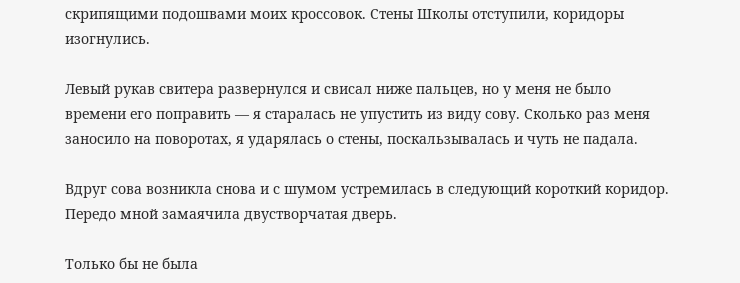скрипящими подошвами моих кроссовок. Стены Школы отступили, коридоры изогнулись.

Левый рукав свитера развернулся и свисал ниже пальцев, но у меня не было времени его поправить — я старалась не упустить из виду сову. Сколько раз меня заносило на поворотах, я ударялась о стены, поскальзывалась и чуть не падала.

Вдруг сова возникла снова и с шумом устремилась в следующий короткий коридор. Передо мной замаячила двустворчатая дверь.

Только бы не была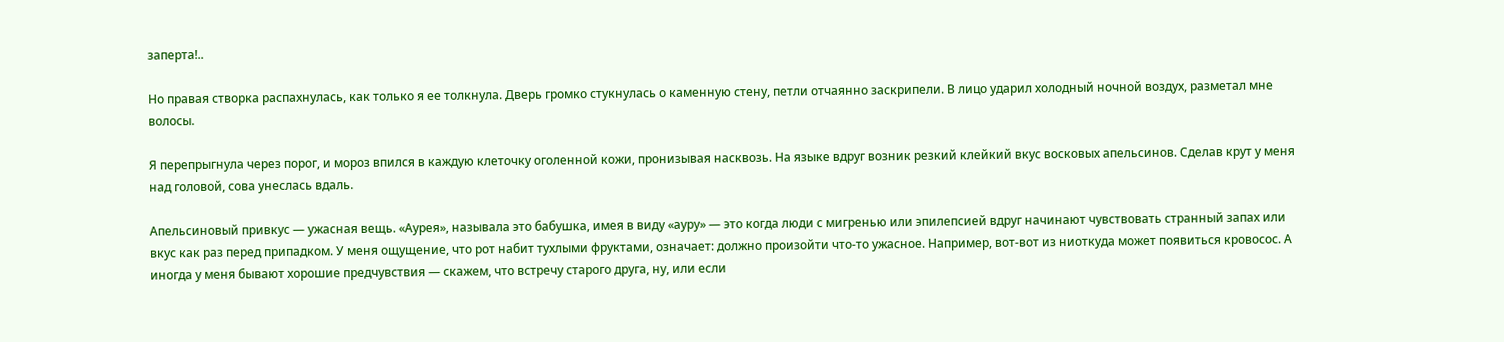заперта!..

Но правая створка распахнулась, как только я ее толкнула. Дверь громко стукнулась о каменную стену, петли отчаянно заскрипели. В лицо ударил холодный ночной воздух, разметал мне волосы.

Я перепрыгнула через порог, и мороз впился в каждую клеточку оголенной кожи, пронизывая насквозь. На языке вдруг возник резкий клейкий вкус восковых апельсинов. Сделав крут у меня над головой, сова унеслась вдаль.

Апельсиновый привкус — ужасная вещь. «Аурея», называла это бабушка, имея в виду «ауру» — это когда люди с мигренью или эпилепсией вдруг начинают чувствовать странный запах или вкус как раз перед припадком. У меня ощущение, что рот набит тухлыми фруктами, означает: должно произойти что-то ужасное. Например, вот-вот из ниоткуда может появиться кровосос. А иногда у меня бывают хорошие предчувствия — скажем, что встречу старого друга, ну, или если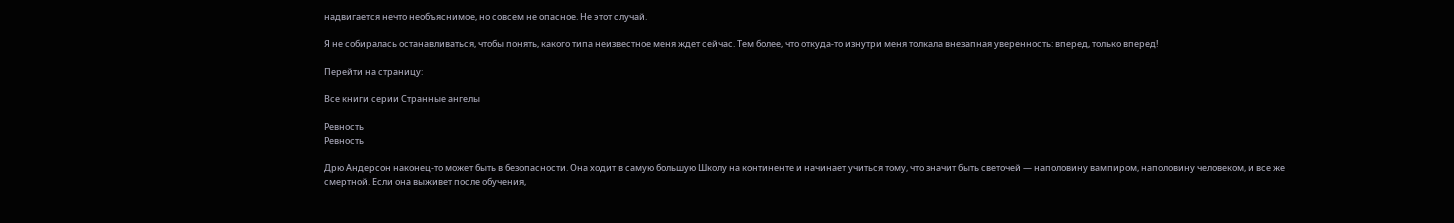надвигается нечто необъяснимое, но совсем не опасное. Не этот случай.

Я не собиралась останавливаться, чтобы понять, какого типа неизвестное меня ждет сейчас. Тем более, что откуда-то изнутри меня толкала внезапная уверенность: вперед, только вперед!

Перейти на страницу:

Все книги серии Странные ангелы

Ревность
Ревность

Дрю Андерсон наконец-то может быть в безопасности. Она ходит в самую большую Школу на континенте и начинает учиться тому, что значит быть светочей — наполовину вампиром, наполовину человеком, и все же смертной. Если она выживет после обучения,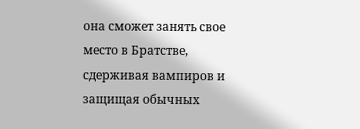она сможет занять свое место в Братстве, сдерживая вампиров и защищая обычных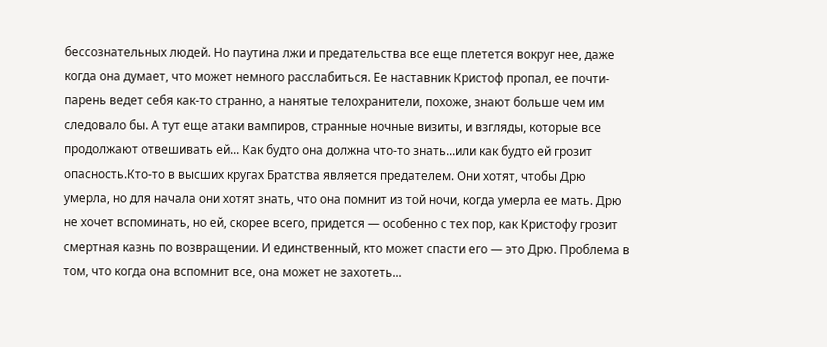бессознательных людей. Но паутина лжи и предательства все еще плетется вокруг нее, даже когда она думает, что может немного расслабиться. Ее наставник Кристоф пропал, ее почти-парень ведет себя как-то странно, а нанятые телохранители, похоже, знают больше чем им следовало бы. А тут еще атаки вампиров, странные ночные визиты, и взгляды, которые все продолжают отвешивать ей... Как будто она должна что-то знать...или как будто ей грозит опасность.Кто-то в высших кругах Братства является предателем. Они хотят, чтобы Дрю умерла, но для начала они хотят знать, что она помнит из той ночи, когда умерла ее мать. Дрю не хочет вспоминать, но ей, скорее всего, придется — особенно с тех пор, как Кристофу грозит смертная казнь по возвращении. И единственный, кто может спасти его — это Дрю. Проблема в том, что когда она вспомнит все, она может не захотеть...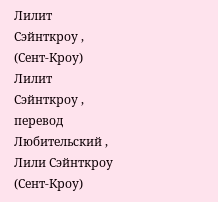Лилит Сэйнткроу , (Сент-Кроу) Лилит Сэйнткроу , перевод Любительский , Лили Сэйнткроу (Сент-Кроу)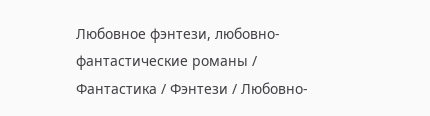Любовное фэнтези, любовно-фантастические романы / Фантастика / Фэнтези / Любовно-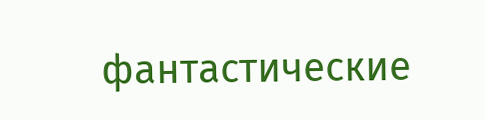фантастические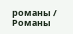романы / Романы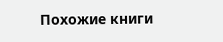Похожие книги